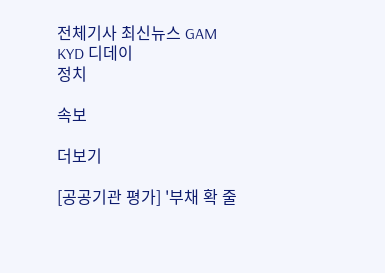전체기사 최신뉴스 GAM
KYD 디데이
정치

속보

더보기

[공공기관 평가] '부채 확 줄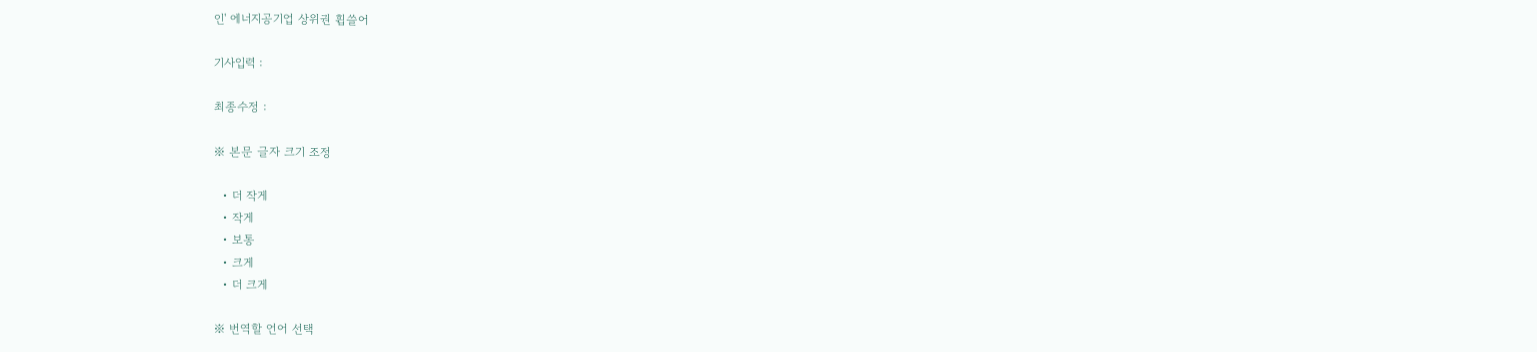인' 에너지공기업 상위권 휩쓸어

기사입력 :

최종수정 :

※ 본문 글자 크기 조정

  • 더 작게
  • 작게
  • 보통
  • 크게
  • 더 크게

※ 번역할 언어 선택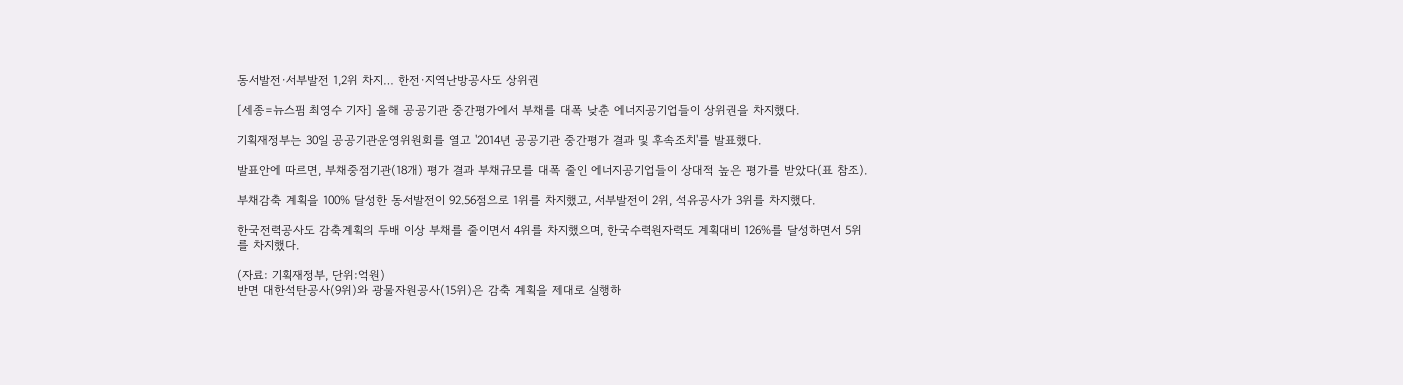동서발전·서부발전 1,2위 차지… 한전·지역난방공사도 상위권

[세종=뉴스핌 최영수 기자] 올해 공공기관 중간평가에서 부채를 대폭 낮춘 에너지공기업들이 상위권을 차지했다.

기획재정부는 30일 공공기관운영위원회를 열고 '2014년 공공기관 중간평가 결과 및 후속조치'를 발표했다.

발표안에 따르면, 부채중점기관(18개) 평가 결과 부채규모를 대폭 줄인 에너지공기업들이 상대적 높은 평가를 받았다(표 참조).

부채감축 계획을 100% 달성한 동서발전이 92.56점으로 1위를 차지했고, 서부발전이 2위, 석유공사가 3위를 차지했다.

한국전력공사도 감축계획의 두배 이상 부채를 줄이면서 4위를 차지했으며, 한국수력원자력도 계획대비 126%를 달성하면서 5위를 차지했다.

(자료: 기획재정부, 단위:억원)
반면 대한석탄공사(9위)와 광물자원공사(15위)은 감축 계획을 제대로 실행하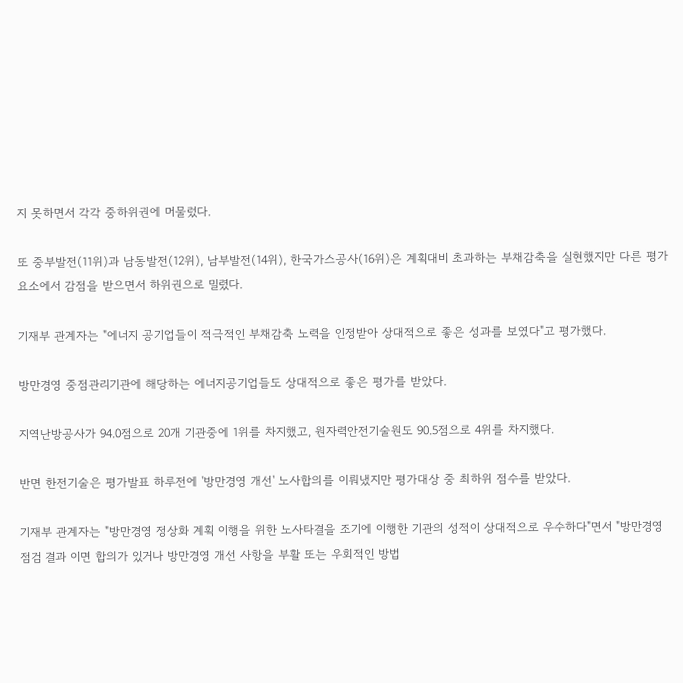지 못하면서 각각 중하위권에 머물렀다.

또 중부발전(11위)과 남동발전(12위), 남부발전(14위), 한국가스공사(16위)은 계획대비 초과하는 부채감축을 실현했지만 다른 평가요소에서 감점을 받으면서 하위권으로 밀렸다.

기재부 관계자는 "에너지 공기업들이 적극적인 부채감축 노력을 인정받아 상대적으로 좋은 성과를 보였다"고 평가했다.

방만경영 중점관리기관에 해당하는 에너지공기업들도 상대적으로 좋은 평가를 받았다.

지역난방공사가 94.0점으로 20개 기관중에 1위를 차지했고, 원자력안전기술원도 90.5점으로 4위를 차지했다.

반면 한전기술은 평가발표 하루전에 '방만경영 개선' 노사합의를 이뤄냈지만 평가대상 중 최하위 점수를 받았다.

기재부 관계자는 "방만경영 정상화 계획 이행을 위한 노사타결을 조기에 이행한 기관의 성적이 상대적으로 우수하다"면서 "방만경영 점검 결과 이면 합의가 있거나 방만경영 개선 사항을 부활 또는 우회적인 방법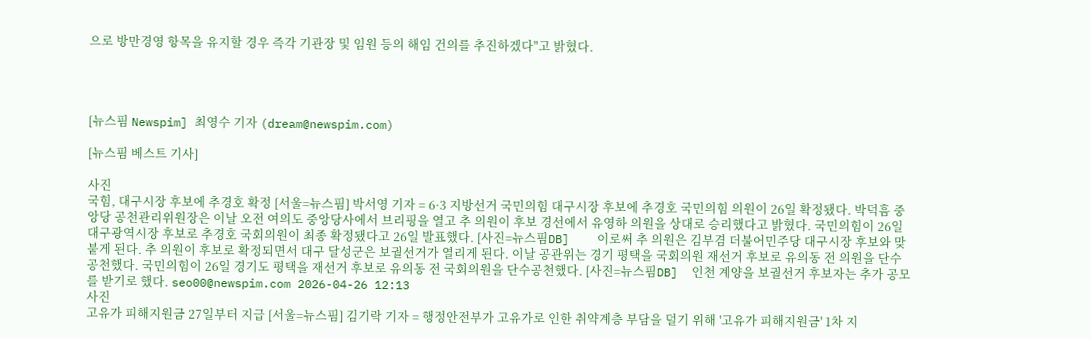으로 방만경영 항목을 유지할 경우 즉각 기관장 및 임원 등의 해임 건의를 추진하겠다"고 밝혔다.




[뉴스핌 Newspim] 최영수 기자 (dream@newspim.com)

[뉴스핌 베스트 기사]

사진
국힘, 대구시장 후보에 추경호 확정 [서울=뉴스핌] 박서영 기자 = 6·3 지방선거 국민의힘 대구시장 후보에 추경호 국민의힘 의원이 26일 확정됐다. 박덕흠 중앙당 공천관리위원장은 이날 오전 여의도 중앙당사에서 브리핑을 열고 추 의원이 후보 경선에서 유영하 의원을 상대로 승리했다고 밝혔다. 국민의힘이 26일 대구광역시장 후보로 추경호 국회의원이 최종 확정됐다고 26일 발표했다. [사진=뉴스핌DB]    이로써 추 의원은 김부겸 더불어민주당 대구시장 후보와 맞붙게 된다. 추 의원이 후보로 확정되면서 대구 달성군은 보궐선거가 열리게 된다. 이날 공관위는 경기 평택을 국회의원 재선거 후보로 유의동 전 의원을 단수공천했다. 국민의힘이 26일 경기도 평택을 재선거 후보로 유의동 전 국회의원을 단수공천했다. [사진=뉴스핌DB]  인천 계양을 보궐선거 후보자는 추가 공모를 받기로 했다. seo00@newspim.com 2026-04-26 12:13
사진
고유가 피해지원금 27일부터 지급 [서울=뉴스핌] 김기락 기자 = 행정안전부가 고유가로 인한 취약계층 부담을 덜기 위해 '고유가 피해지원금' 1차 지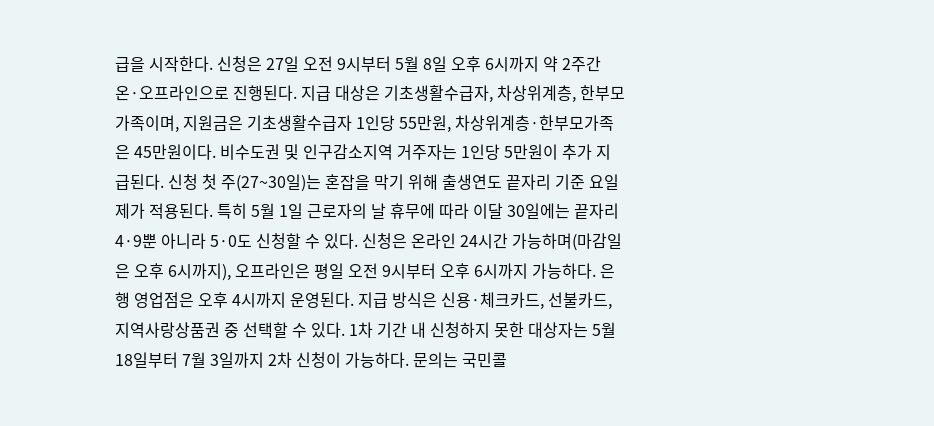급을 시작한다. 신청은 27일 오전 9시부터 5월 8일 오후 6시까지 약 2주간 온·오프라인으로 진행된다. 지급 대상은 기초생활수급자, 차상위계층, 한부모가족이며, 지원금은 기초생활수급자 1인당 55만원, 차상위계층·한부모가족은 45만원이다. 비수도권 및 인구감소지역 거주자는 1인당 5만원이 추가 지급된다. 신청 첫 주(27~30일)는 혼잡을 막기 위해 출생연도 끝자리 기준 요일제가 적용된다. 특히 5월 1일 근로자의 날 휴무에 따라 이달 30일에는 끝자리 4·9뿐 아니라 5·0도 신청할 수 있다. 신청은 온라인 24시간 가능하며(마감일은 오후 6시까지), 오프라인은 평일 오전 9시부터 오후 6시까지 가능하다. 은행 영업점은 오후 4시까지 운영된다. 지급 방식은 신용·체크카드, 선불카드, 지역사랑상품권 중 선택할 수 있다. 1차 기간 내 신청하지 못한 대상자는 5월 18일부터 7월 3일까지 2차 신청이 가능하다. 문의는 국민콜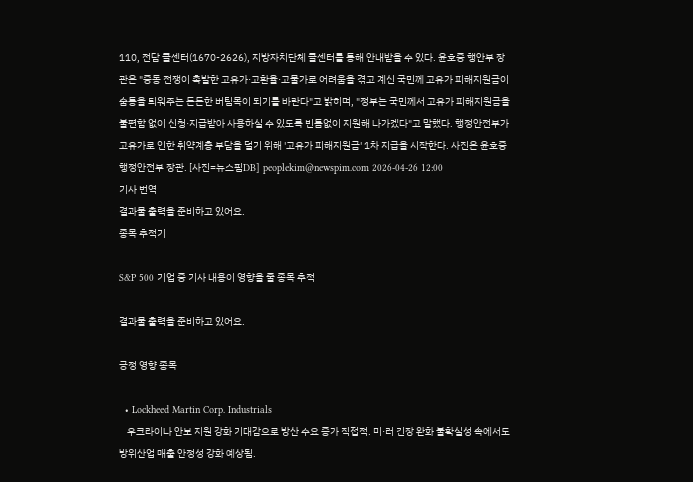110, 전담 콜센터(1670-2626), 지방자치단체 콜센터를 통해 안내받을 수 있다. 윤호중 행안부 장관은 "중동 전쟁이 촉발한 고유가·고환율·고물가로 어려움을 겪고 계신 국민께 고유가 피해지원금이 숨통을 틔워주는 든든한 버팀목이 되기를 바란다"고 밝히며, "정부는 국민께서 고유가 피해지원금을 불편함 없이 신청·지급받아 사용하실 수 있도록 빈틈없이 지원해 나가겠다"고 말했다. 행정안전부가 고유가로 인한 취약계층 부담을 덜기 위해 '고유가 피해지원금' 1차 지급을 시작한다. 사진은 윤호중 행정안전부 장관. [사진=뉴스핌DB] peoplekim@newspim.com 2026-04-26 12:00
기사 번역
결과물 출력을 준비하고 있어요.
종목 추적기

S&P 500 기업 중 기사 내용이 영향을 줄 종목 추적

결과물 출력을 준비하고 있어요.

긍정 영향 종목

  • Lockheed Martin Corp. Industrials
    우크라이나 안보 지원 강화 기대감으로 방산 수요 증가 직접적. 미·러 긴장 완화 불확실성 속에서도 방위산업 매출 안정성 강화 예상됨.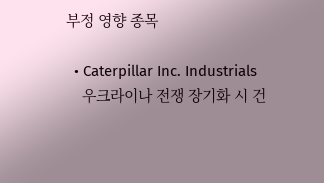부정 영향 종목

  • Caterpillar Inc. Industrials
    우크라이나 전쟁 장기화 시 건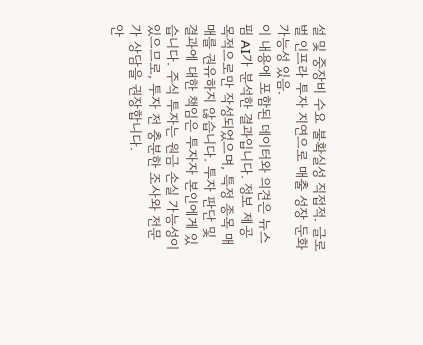설 및 중장비 수요 불확실성 직접적. 글로벌 인프라 투자 지연으로 매출 성장 둔화 가능성 있음.
이 내용에 포함된 데이터와 의견은 뉴스핌 AI가 분석한 결과입니다. 정보 제공 목적으로만 작성되었으며, 특정 종목 매매를 권유하지 않습니다. 투자 판단 및 결과에 대한 책임은 투자자 본인에게 있습니다. 주식 투자는 원금 손실 가능성이 있으므로, 투자 전 충분한 조사와 전문가 상담을 권장합니다.
안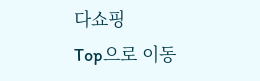다쇼핑
Top으로 이동